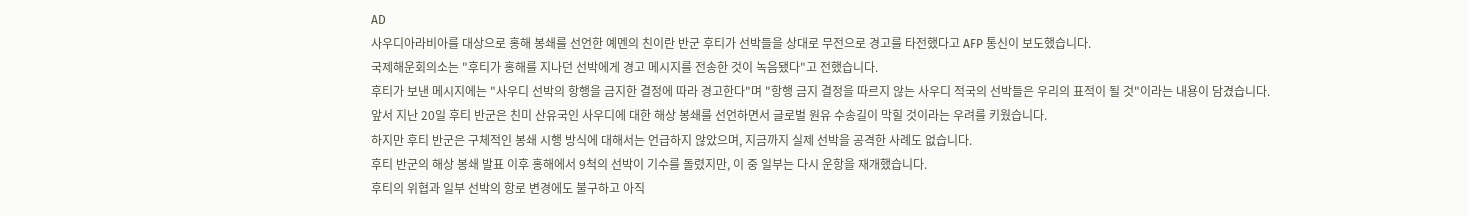AD
사우디아라비아를 대상으로 홍해 봉쇄를 선언한 예멘의 친이란 반군 후티가 선박들을 상대로 무전으로 경고를 타전했다고 AFP 통신이 보도했습니다.
국제해운회의소는 "후티가 홍해를 지나던 선박에게 경고 메시지를 전송한 것이 녹음됐다"고 전했습니다.
후티가 보낸 메시지에는 "사우디 선박의 항행을 금지한 결정에 따라 경고한다"며 "항행 금지 결정을 따르지 않는 사우디 적국의 선박들은 우리의 표적이 될 것"이라는 내용이 담겼습니다.
앞서 지난 20일 후티 반군은 친미 산유국인 사우디에 대한 해상 봉쇄를 선언하면서 글로벌 원유 수송길이 막힐 것이라는 우려를 키웠습니다.
하지만 후티 반군은 구체적인 봉쇄 시행 방식에 대해서는 언급하지 않았으며, 지금까지 실제 선박을 공격한 사례도 없습니다.
후티 반군의 해상 봉쇄 발표 이후 홍해에서 9척의 선박이 기수를 돌렸지만, 이 중 일부는 다시 운항을 재개했습니다.
후티의 위협과 일부 선박의 항로 변경에도 불구하고 아직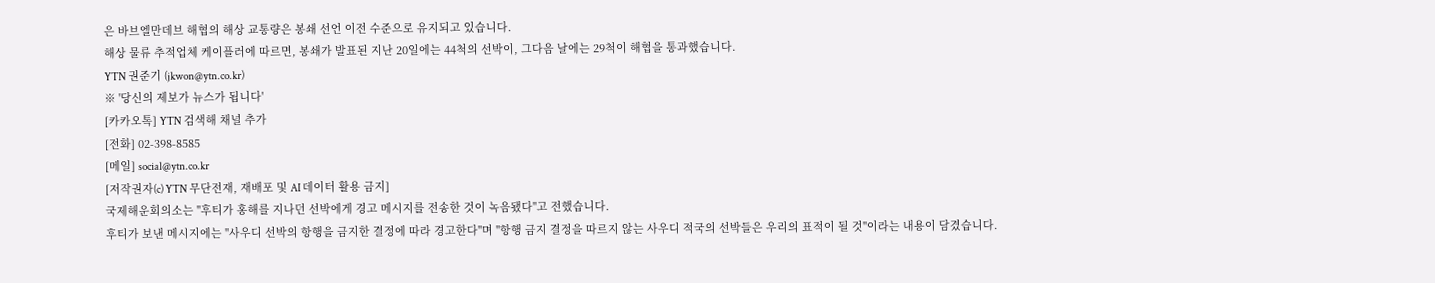은 바브엘만데브 해협의 해상 교통량은 봉쇄 선언 이전 수준으로 유지되고 있습니다.
해상 물류 추적업체 케이플러에 따르면, 봉쇄가 발표된 지난 20일에는 44척의 선박이, 그다음 날에는 29척이 해협을 통과했습니다.
YTN 권준기 (jkwon@ytn.co.kr)
※ '당신의 제보가 뉴스가 됩니다'
[카카오톡] YTN 검색해 채널 추가
[전화] 02-398-8585
[메일] social@ytn.co.kr
[저작권자(c) YTN 무단전재, 재배포 및 AI 데이터 활용 금지]
국제해운회의소는 "후티가 홍해를 지나던 선박에게 경고 메시지를 전송한 것이 녹음됐다"고 전했습니다.
후티가 보낸 메시지에는 "사우디 선박의 항행을 금지한 결정에 따라 경고한다"며 "항행 금지 결정을 따르지 않는 사우디 적국의 선박들은 우리의 표적이 될 것"이라는 내용이 담겼습니다.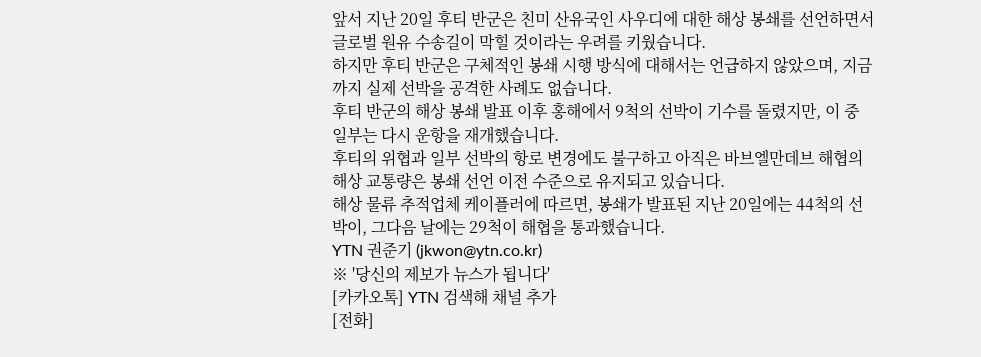앞서 지난 20일 후티 반군은 친미 산유국인 사우디에 대한 해상 봉쇄를 선언하면서 글로벌 원유 수송길이 막힐 것이라는 우려를 키웠습니다.
하지만 후티 반군은 구체적인 봉쇄 시행 방식에 대해서는 언급하지 않았으며, 지금까지 실제 선박을 공격한 사례도 없습니다.
후티 반군의 해상 봉쇄 발표 이후 홍해에서 9척의 선박이 기수를 돌렸지만, 이 중 일부는 다시 운항을 재개했습니다.
후티의 위협과 일부 선박의 항로 변경에도 불구하고 아직은 바브엘만데브 해협의 해상 교통량은 봉쇄 선언 이전 수준으로 유지되고 있습니다.
해상 물류 추적업체 케이플러에 따르면, 봉쇄가 발표된 지난 20일에는 44척의 선박이, 그다음 날에는 29척이 해협을 통과했습니다.
YTN 권준기 (jkwon@ytn.co.kr)
※ '당신의 제보가 뉴스가 됩니다'
[카카오톡] YTN 검색해 채널 추가
[전화]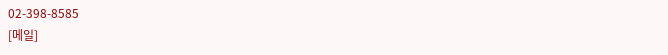02-398-8585
[메일]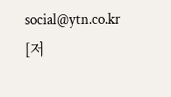social@ytn.co.kr
[저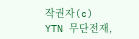작권자(c) YTN 무단전재,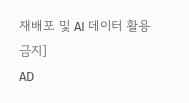재배포 및 AI 데이터 활용 금지]
AD